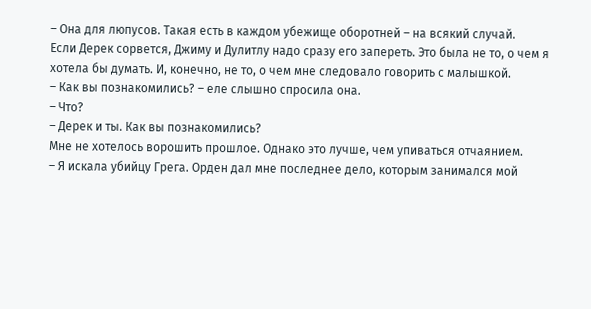– Она для люпусов. Такая есть в каждом убежище оборотней – на всякий случай.
Если Дерек сорвется, Джиму и Дулитлу надо сразу его запереть. Это была не то, о чем я хотела бы думать. И, конечно, не то, о чем мне следовало говорить с малышкой.
– Как вы познакомились? – еле слышно спросила она.
– Что?
– Дерек и ты. Как вы познакомились?
Мне не хотелось ворошить прошлое. Однако это лучше, чем упиваться отчаянием.
– Я искала убийцу Грега. Орден дал мне последнее дело, которым занимался мой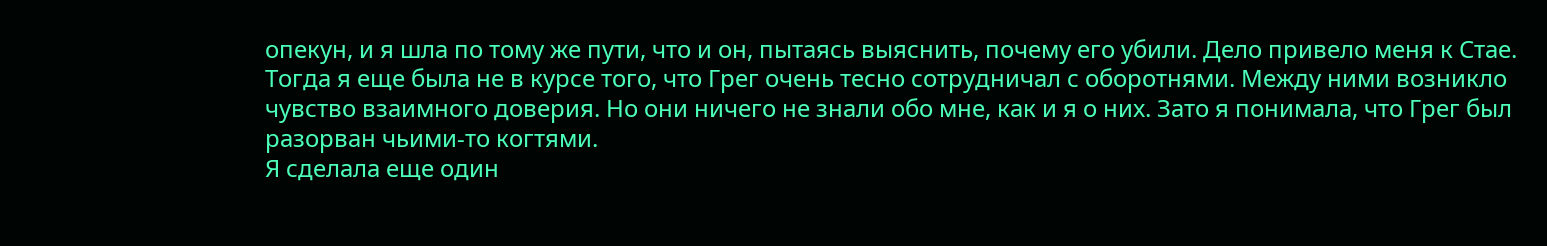опекун, и я шла по тому же пути, что и он, пытаясь выяснить, почему его убили. Дело привело меня к Стае. Тогда я еще была не в курсе того, что Грег очень тесно сотрудничал с оборотнями. Между ними возникло чувство взаимного доверия. Но они ничего не знали обо мне, как и я о них. Зато я понимала, что Грег был разорван чьими-то когтями.
Я сделала еще один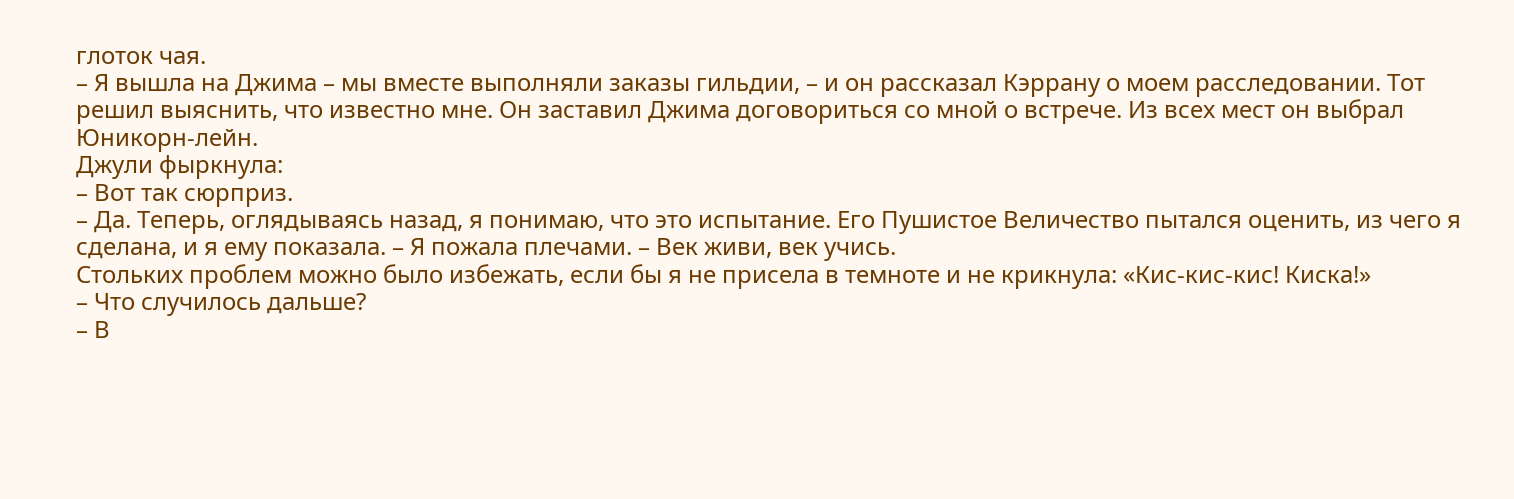глоток чая.
– Я вышла на Джима – мы вместе выполняли заказы гильдии, – и он рассказал Кэррану о моем расследовании. Тот решил выяснить, что известно мне. Он заставил Джима договориться со мной о встрече. Из всех мест он выбрал Юникорн-лейн.
Джули фыркнула:
– Вот так сюрприз.
– Да. Теперь, оглядываясь назад, я понимаю, что это испытание. Его Пушистое Величество пытался оценить, из чего я сделана, и я ему показала. – Я пожала плечами. – Век живи, век учись.
Стольких проблем можно было избежать, если бы я не присела в темноте и не крикнула: «Кис-кис-кис! Киска!»
– Что случилось дальше?
– В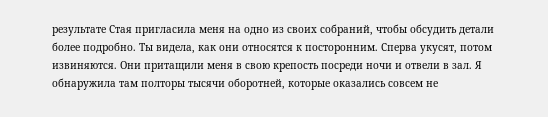результате Стая пригласила меня на одно из своих собраний, чтобы обсудить детали более подробно. Ты видела, как они относятся к посторонним. Сперва укусят, потом извиняются. Они притащили меня в свою крепость посреди ночи и отвели в зал. Я обнаружила там полторы тысячи оборотней, которые оказались совсем не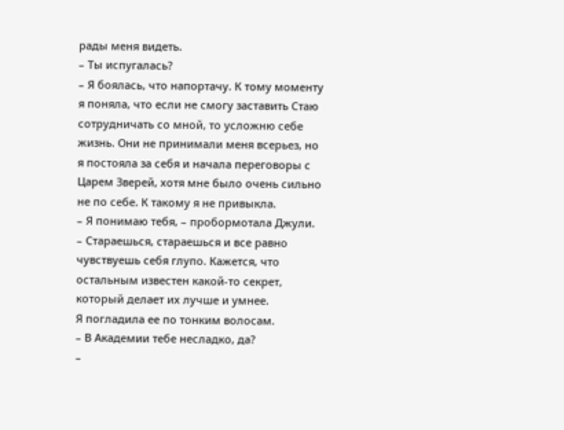рады меня видеть.
– Ты испугалась?
– Я боялась, что напортачу. К тому моменту я поняла, что если не смогу заставить Стаю сотрудничать со мной, то усложню себе жизнь. Они не принимали меня всерьез, но я постояла за себя и начала переговоры с Царем Зверей, хотя мне было очень сильно не по себе. К такому я не привыкла.
– Я понимаю тебя, – пробормотала Джули. – Стараешься, стараешься и все равно чувствуешь себя глупо. Кажется, что остальным известен какой-то секрет, который делает их лучше и умнее.
Я погладила ее по тонким волосам.
– В Академии тебе несладко, да?
–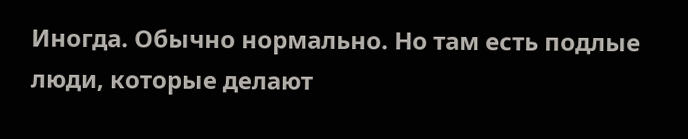Иногда. Обычно нормально. Но там есть подлые люди, которые делают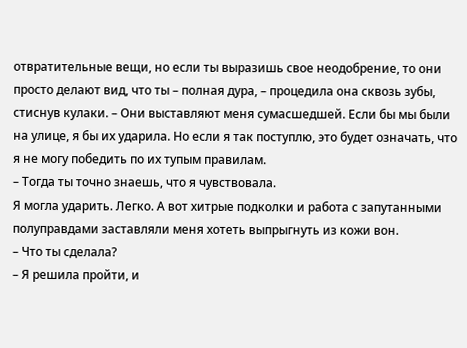отвратительные вещи, но если ты выразишь свое неодобрение, то они просто делают вид, что ты – полная дура, – процедила она сквозь зубы, стиснув кулаки. – Они выставляют меня сумасшедшей. Если бы мы были на улице, я бы их ударила. Но если я так поступлю, это будет означать, что я не могу победить по их тупым правилам.
– Тогда ты точно знаешь, что я чувствовала.
Я могла ударить. Легко. А вот хитрые подколки и работа с запутанными полуправдами заставляли меня хотеть выпрыгнуть из кожи вон.
– Что ты сделала?
– Я решила пройти, и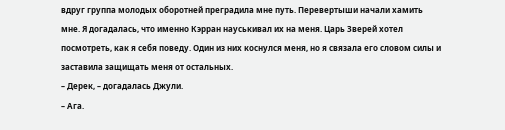вдруг группа молодых оборотней преградила мне путь. Перевертыши начали хамить мне. Я догадалась, что именно Кэрран науськивал их на меня. Царь Зверей хотел посмотреть, как я себя поведу. Один из них коснулся меня, но я связала его словом силы и заставила защищать меня от остальных.
– Дерек, – догадалась Джули.
– Ага.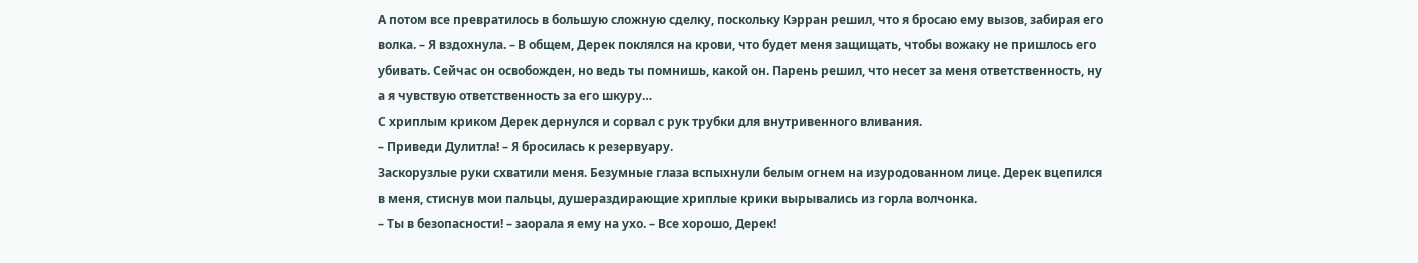А потом все превратилось в большую сложную сделку, поскольку Кэрран решил, что я бросаю ему вызов, забирая его волка. – Я вздохнула. – В общем, Дерек поклялся на крови, что будет меня защищать, чтобы вожаку не пришлось его убивать. Сейчас он освобожден, но ведь ты помнишь, какой он. Парень решил, что несет за меня ответственность, ну а я чувствую ответственность за его шкуру…
С хриплым криком Дерек дернулся и сорвал с рук трубки для внутривенного вливания.
– Приведи Дулитла! – Я бросилась к резервуару.
Заскорузлые руки схватили меня. Безумные глаза вспыхнули белым огнем на изуродованном лице. Дерек вцепился в меня, стиснув мои пальцы, душераздирающие хриплые крики вырывались из горла волчонка.
– Ты в безопасности! – заорала я ему на ухо. – Все хорошо, Дерек!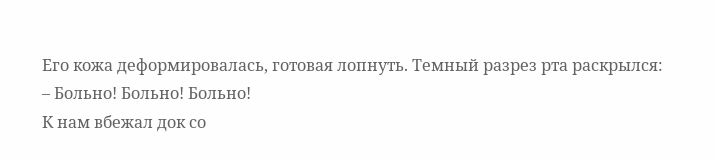Его кожа деформировалась, готовая лопнуть. Темный разрез рта раскрылся:
– Больно! Больно! Больно!
К нам вбежал док со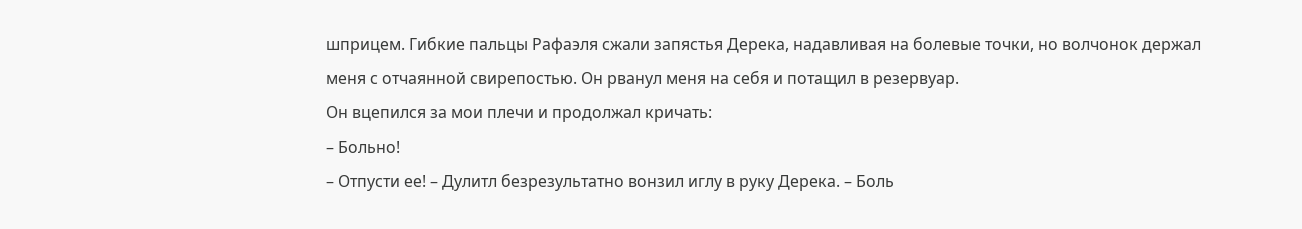шприцем. Гибкие пальцы Рафаэля сжали запястья Дерека, надавливая на болевые точки, но волчонок держал меня с отчаянной свирепостью. Он рванул меня на себя и потащил в резервуар.
Он вцепился за мои плечи и продолжал кричать:
– Больно!
– Отпусти ее! – Дулитл безрезультатно вонзил иглу в руку Дерека. – Боль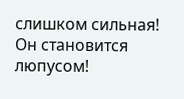слишком сильная! Он становится люпусом!